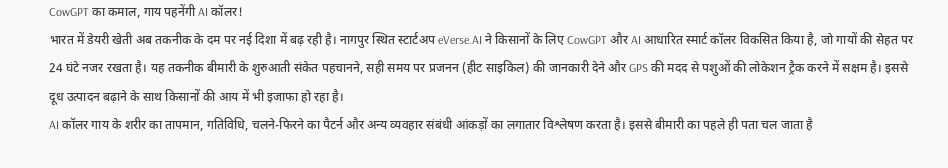CowGPT का कमाल, गाय पहनेंगी AI कॉलर!
भारत में डेयरी खेती अब तकनीक के दम पर नई दिशा में बढ़ रही है। नागपुर स्थित स्टार्टअप eVerse.AI ने किसानों के लिए CowGPT और AI आधारित स्मार्ट कॉलर विकसित किया है, जो गायों की सेहत पर 24 घंटे नजर रखता है। यह तकनीक बीमारी के शुरुआती संकेत पहचानने, सही समय पर प्रजनन (हीट साइकिल) की जानकारी देने और GPS की मदद से पशुओं की लोकेशन ट्रैक करने में सक्षम है। इससे दूध उत्पादन बढ़ाने के साथ किसानों की आय में भी इजाफा हो रहा है।
AI कॉलर गाय के शरीर का तापमान, गतिविधि, चलने-फिरने का पैटर्न और अन्य व्यवहार संबंधी आंकड़ों का लगातार विश्लेषण करता है। इससे बीमारी का पहले ही पता चल जाता है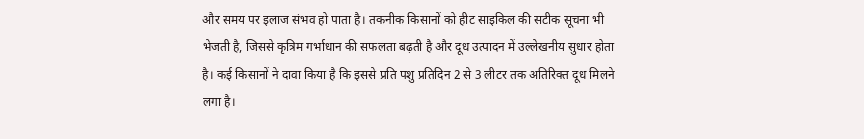और समय पर इलाज संभव हो पाता है। तकनीक किसानों को हीट साइकिल की सटीक सूचना भी भेजती है, जिससे कृत्रिम गर्भाधान की सफलता बढ़ती है और दूध उत्पादन में उल्लेखनीय सुधार होता है। कई किसानों ने दावा किया है कि इससे प्रति पशु प्रतिदिन 2 से 3 लीटर तक अतिरिक्त दूध मिलने लगा है।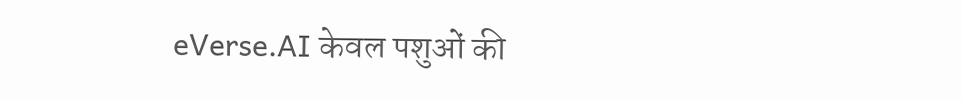eVerse.AI केवल पशुओं की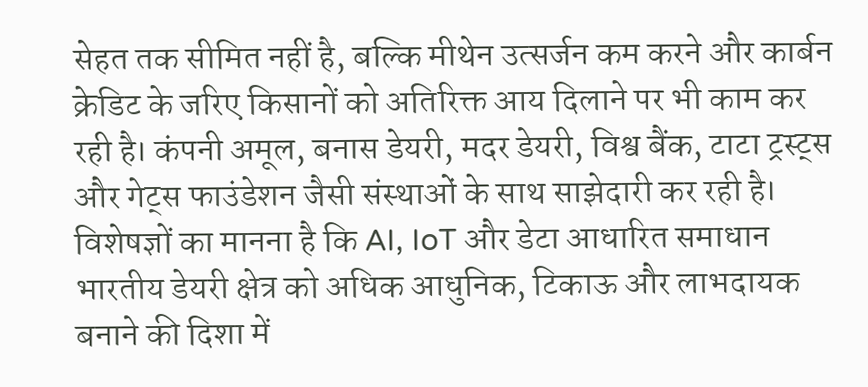सेहत तक सीमित नहीं है, बल्कि मीथेन उत्सर्जन कम करने और कार्बन क्रेडिट के जरिए किसानों को अतिरिक्त आय दिलाने पर भी काम कर रही है। कंपनी अमूल, बनास डेयरी, मदर डेयरी, विश्व बैंक, टाटा ट्रस्ट्स और गेट्स फाउंडेशन जैसी संस्थाओं के साथ साझेदारी कर रही है। विशेषज्ञों का मानना है कि AI, IoT और डेटा आधारित समाधान भारतीय डेयरी क्षेत्र को अधिक आधुनिक, टिकाऊ और लाभदायक बनाने की दिशा में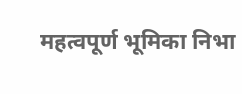महत्वपूर्ण भूमिका निभा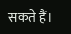सकते हैं।